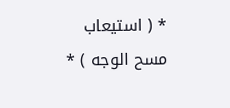* ( استيعاب مسح الوجه ) *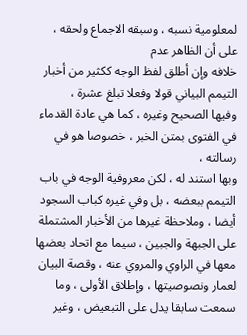لمعلومية نسبه ، وسبقه الاجماع ولحقه ، على أن الظاهر عدم
خلافه وإن أطلق لفظ الوجه ككثير من أخبار التيمم البياني قولا وفعلا تبلغ عشرة ،
وفيها الصحيح وغيره ، كما هي عادة القدماء في الفتوى بمتن الخبر ، خصوصا هو في رسالته ،
وبها استند له ، لكن معروفية الوجه في باب التيمم ببعضه ، بل وفي غيره كباب السجود
أيضا ، وملاحظة غيرها من الأخبار المشتملة على الجبهة والجبين ، سيما مع اتحاد بعضها
معها في الراوي والمروي عنه ، وقصة البيان لعمار ونصوصيتها ، وإطلاق الأولى ، وما
سمعت سابقا يدل على التبعيض ، وغير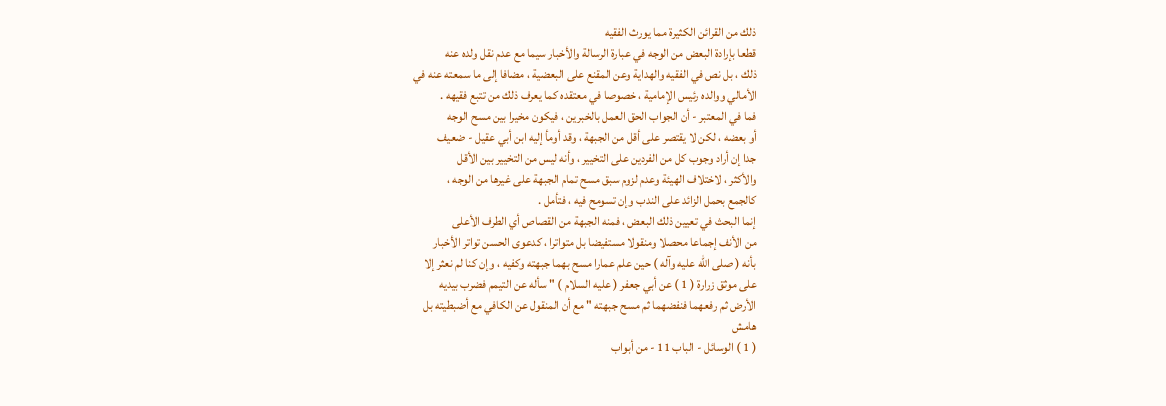ذلك من القرائن الكثيرة مما يورث الفقيه
قطعا بإرادة البعض من الوجه في عبارة الرسالة والأخبار سيما مع عدم نقل ولده عنه
ذلك ، بل نص في الفقيه والهداية وعن المقنع على البعضية ، مضافا إلى ما سمعته عنه في
الأمالي ووالده رئيس الإمامية ، خصوصا في معتقده كما يعرف ذلك من تتبع فقيهه .
فما في المعتبر - أن الجواب الحق العمل بالخبرين ، فيكون مخيرا بين مسح الوجه
أو بعضه ، لكن لا يقتصر على أقل من الجبهة ، وقد أومأ إليه ابن أبي عقيل - ضعيف
جدا إن أراد وجوب كل من الفردين على التخيير ، وأنه ليس من التخيير بين الأقل
والأكثر ، لاختلاف الهيئة وعدم لزوم سبق مسح تمام الجبهة على غيرها من الوجه ،
كالجمع بحمل الزائد على الندب وإن تسومح فيه ، فتأمل .
إنما البحث في تعيين ذلك البعض ، فمنه الجبهة من القصاص أي الطرف الأعلى
من الأنف إجماعا محصلا ومنقولا مستفيضا بل متواترا ، كدعوى الحسن تواتر الأخبار
بأنه ( صلى الله عليه وآله ) حين علم عمارا مسح بهما جبهته وكفيه ، وإن كنا لم نعثر إلا
على موثق زرارة ( 1 ) عن أبي جعفر ( عليه السلام ) " سأله عن التيمم فضرب بيديه
الأرض ثم رفعهما فنفضهما ثم مسح جبهته " مع أن المنقول عن الكافي مع أضبطيته بل
هامش
( 1 ) الوسائل - الباب 11 - من أبواب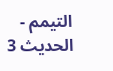التيمم - الحديث 3